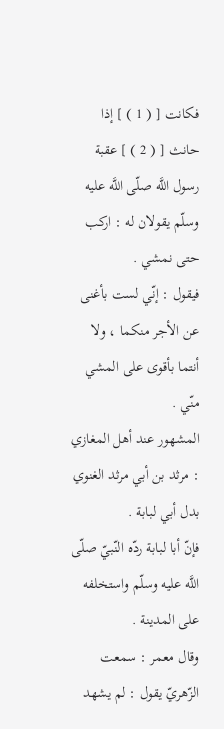فكانت [ ( 1 ) ] إذا حانث [ ( 2 ) ] عقبة رسول اللَّه صلّى اللَّه عليه وسلّم يقولان له : اركب حتى نمشي .
فيقول : إنّي لست بأغنى عن الأجر منكما ، ولا أنتما بأقوى على المشي منّي .
المشهور عند أهل المغازي : مرثد بن أبي مرثد الغنوي بدل أبي لبابة .
فإنّ أبا لبابة ردّه النّبيّ صلّى اللَّه عليه وسلّم واستخلفه على المدينة .
وقال معمر : سمعت الزّهريّ يقول : لم يشهد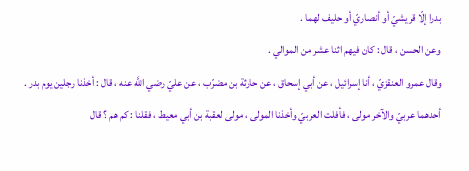بدرا إلّا قريشيّ أو أنصاريّ أو حليف لهما .
وعن الحسن ، قال : كان فيهم اثنا عشر من الموالي .
وقال عمرو العنقزيّ ، أنا إسرائيل ، عن أبي إسحاق ، عن حارثة بن مضرّب ، عن عليّ رضي اللَّه عنه ، قال : أخذنا رجلين يوم بدر . أحدهما عربيّ والآخر مولى ، فأفلت العربيّ وأخذنا المولى ، مولى لعقبة بن أبي معيط ، فقلنا : كم هم ؟ قال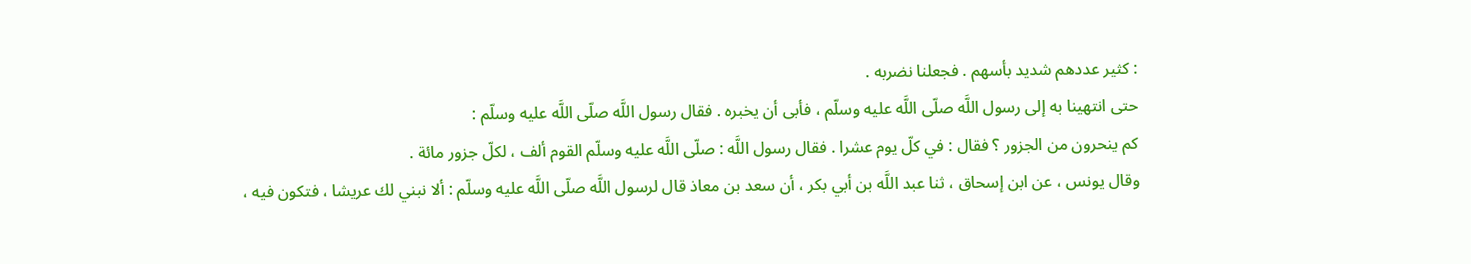: كثير عددهم شديد بأسهم . فجعلنا نضربه .
حتى انتهينا به إلى رسول اللَّه صلّى اللَّه عليه وسلّم ، فأبى أن يخبره . فقال رسول اللَّه صلّى اللَّه عليه وسلّم :
كم ينحرون من الجزور ؟ فقال : في كلّ يوم عشرا . فقال رسول اللَّه : صلّى اللَّه عليه وسلّم القوم ألف ، لكلّ جزور مائة .
وقال يونس ، عن ابن إسحاق ، ثنا عبد اللَّه بن أبي بكر ، أن سعد بن معاذ قال لرسول اللَّه صلّى اللَّه عليه وسلّم : ألا نبني لك عريشا ، فتكون فيه ،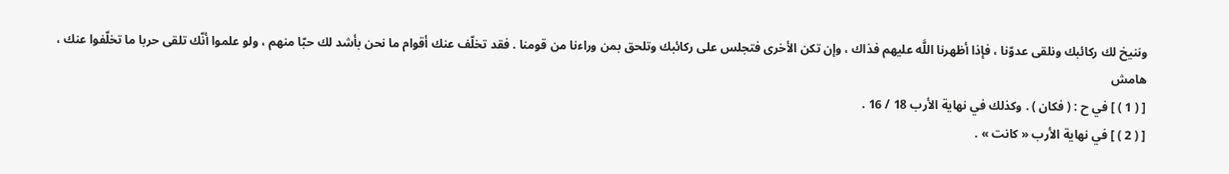وننيخ لك ركائبك ونلقى عدوّنا ، فإذا أظهرنا اللَّه عليهم فذاك ، وإن تكن الأخرى فتجلس على ركائبك وتلحق بمن وراءنا من قومنا . فقد تخلّف عنك أقوام ما نحن بأشد لك حبّا منهم ، ولو علموا أنّك تلقى حربا ما تخلّفوا عنك ،
هامش
[ ( 1 ) ] في ح : ( فكان ) . وكذلك في نهاية الأرب 18 / 16 .
[ ( 2 ) ] في نهاية الأرب « كانت » .